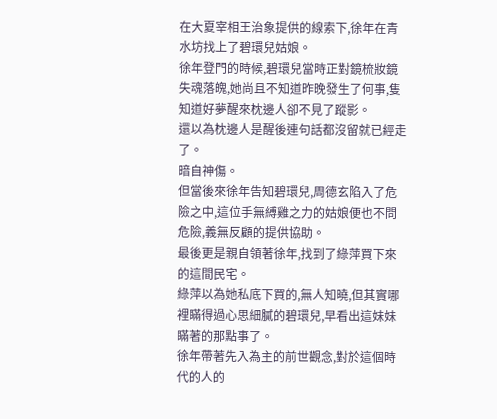在大夏宰相王治象提供的線索下,徐年在青水坊找上了碧環兒姑娘。
徐年登門的時候,碧環兒當時正對鏡梳妝鏡失魂落魄,她尚且不知道昨晚發生了何事,隻知道好夢醒來枕邊人卻不見了蹤影。
還以為枕邊人是醒後連句話都沒留就已經走了。
暗自神傷。
但當後來徐年告知碧環兒,周德玄陷入了危險之中,這位手無縛雞之力的姑娘便也不問危險,義無反顧的提供協助。
最後更是親自領著徐年,找到了綠萍買下來的這間民宅。
綠萍以為她私底下買的,無人知曉,但其實哪裡瞞得過心思細膩的碧環兒,早看出這妹妹瞞著的那點事了。
徐年帶著先入為主的前世觀念,對於這個時代的人的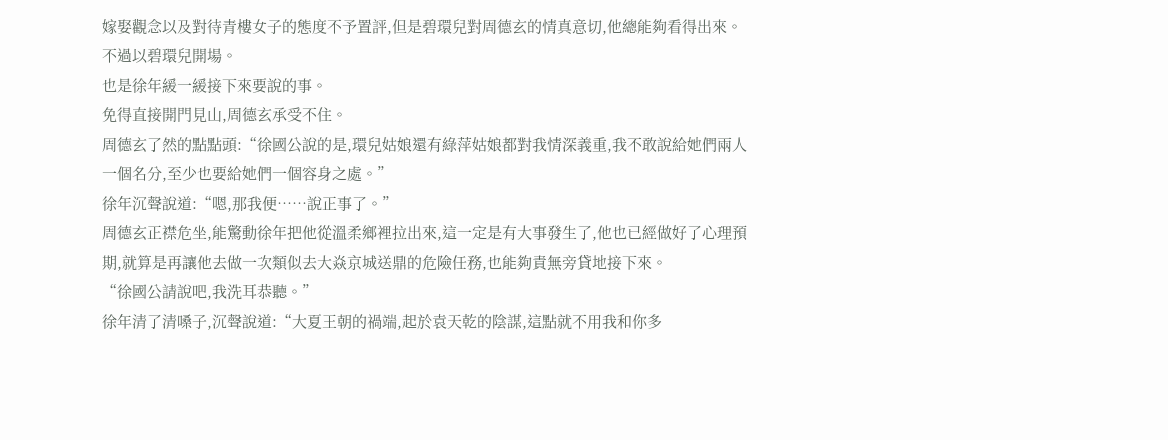嫁娶觀念以及對待青樓女子的態度不予置評,但是碧環兒對周德玄的情真意切,他總能夠看得出來。
不過以碧環兒開場。
也是徐年緩一緩接下來要說的事。
免得直接開門見山,周德玄承受不住。
周德玄了然的點點頭:“徐國公說的是,環兒姑娘還有綠萍姑娘都對我情深義重,我不敢說給她們兩人一個名分,至少也要給她們一個容身之處。”
徐年沉聲說道:“嗯,那我便……說正事了。”
周德玄正襟危坐,能驚動徐年把他從溫柔鄉裡拉出來,這一定是有大事發生了,他也已經做好了心理預期,就算是再讓他去做一次類似去大焱京城送鼎的危險任務,也能夠責無旁貸地接下來。
“徐國公請說吧,我洗耳恭聽。”
徐年清了清嗓子,沉聲說道:“大夏王朝的禍端,起於袁天乾的陰謀,這點就不用我和你多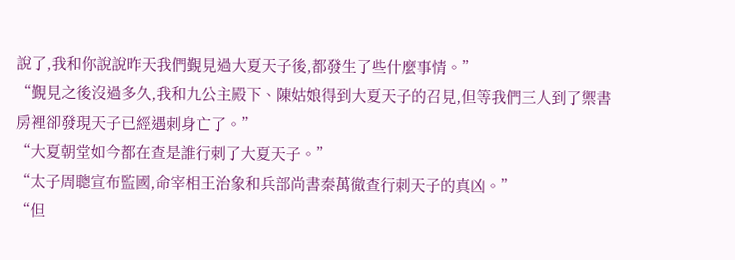說了,我和你說說昨天我們覲見過大夏天子後,都發生了些什麼事情。”
“覲見之後沒過多久,我和九公主殿下、陳姑娘得到大夏天子的召見,但等我們三人到了禦書房裡卻發現天子已經遇刺身亡了。”
“大夏朝堂如今都在查是誰行刺了大夏天子。”
“太子周聰宣布監國,命宰相王治象和兵部尚書秦萬徹查行刺天子的真凶。”
“但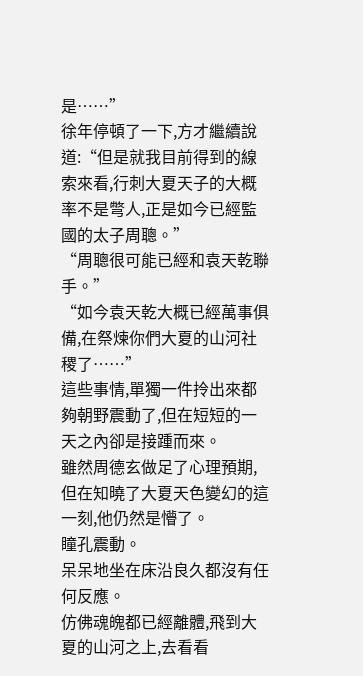是……”
徐年停頓了一下,方才繼續說道:“但是就我目前得到的線索來看,行刺大夏天子的大概率不是彆人,正是如今已經監國的太子周聰。”
“周聰很可能已經和袁天乾聯手。”
“如今袁天乾大概已經萬事俱備,在祭煉你們大夏的山河社稷了……”
這些事情,單獨一件拎出來都夠朝野震動了,但在短短的一天之內卻是接踵而來。
雖然周德玄做足了心理預期,但在知曉了大夏天色變幻的這一刻,他仍然是懵了。
瞳孔震動。
呆呆地坐在床沿良久都沒有任何反應。
仿佛魂魄都已經離體,飛到大夏的山河之上,去看看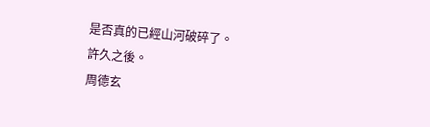是否真的已經山河破碎了。
許久之後。
周德玄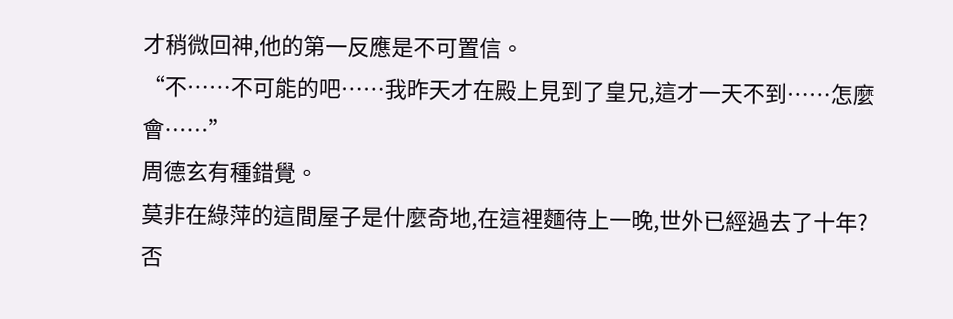才稍微回神,他的第一反應是不可置信。
“不……不可能的吧……我昨天才在殿上見到了皇兄,這才一天不到……怎麼會……”
周德玄有種錯覺。
莫非在綠萍的這間屋子是什麼奇地,在這裡麵待上一晚,世外已經過去了十年?
否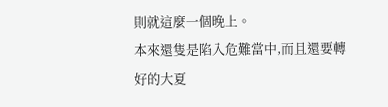則就這麼一個晚上。
本來還隻是陷入危難當中,而且還要轉好的大夏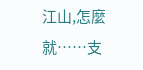江山,怎麼就……支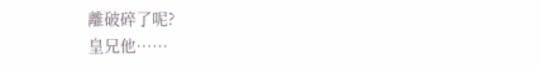離破碎了呢?
皇兄他……